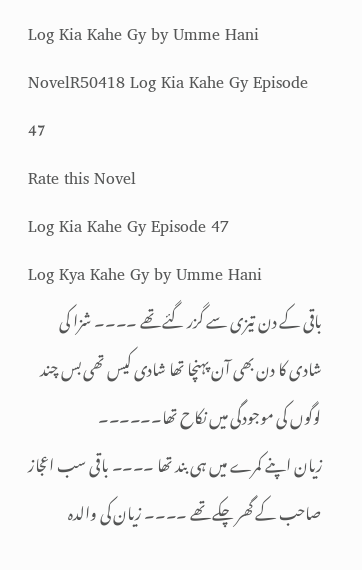Log Kia Kahe Gy by Umme Hani NovelR50418 Log Kia Kahe Gy Episode 47
Rate this Novel
Log Kia Kahe Gy Episode 47
Log Kya Kahe Gy by Umme Hani
باقی کے دن تیزی سے گزر گئے تھے ۔۔۔۔ شزا کی شادی کا دن بھی آن پہنچا تھا شادی کیس تھی بس چند لوگوں کی موجودگی میں نکاح تھا۔۔۔۔۔۔
زیان اپنے کمرے میں ہی بند تھا ۔۔۔۔ باقی سب اعجاز صاحب کے گھر چکے تھے ۔۔۔۔ زیان کی والدہ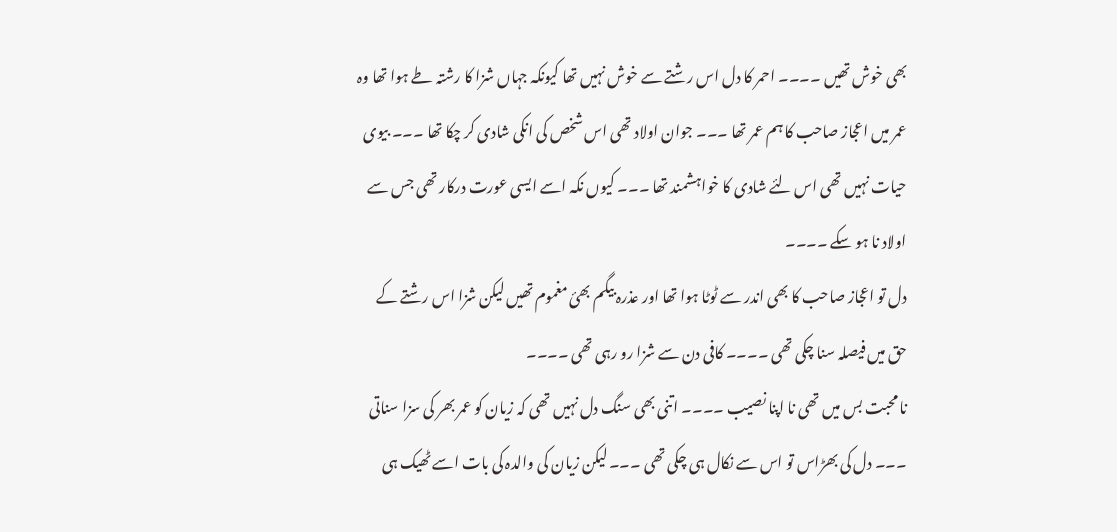بھی خوش تھیں ۔۔۔۔ احمر کا دل اس رشتے سے خوش نہیں تھا کیونکہ جہاں شزا کا رشتہ طے ہوا تھا وہ عمر میں اعجاز صاحب کا ہم عمر تھا ۔۔۔ جوان اولاد تھی اس شخص کی انکی شادی کر چکا تھا ۔۔۔ بیوی حیات نہیں تھی اس لئے شادی کا خواہشمند تھا ۔۔۔ کیوں نکہ اسے ایسی عورت درکار تھی جس سے اولاد نا ہو سکے ۔۔۔۔
دل تو اعجاز صاحب کا بھی اندر سے ٹوٹا ہوا تھا اور عذرہ بیگم بھئ مغموم تھیں لیکن شزا اس رشتے کے حق میں فیصلہ سنا چکی تھی ۔۔۔۔ کافی دن سے شزا رو رہی تھی ۔۔۔۔
نا محبت بس میں تھی نا اپنا نصیب ۔۔۔۔ اتنی بھی سنگ دل نہیں تھی کہ زیان کو عمر بھر کی سزا سناتی ۔۔۔ دل کی بھڑاس تو اس سے نکال ہی چکی تھی ۔۔۔ لیکن زیان کی والدہ کی بات اسے ٹھیک ہی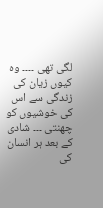لگی تھی ۔۔۔۔ وہ کیوں زیان کی زندگی سے اس کی خوشیوں کو چھنتی ۔۔۔ شادی کے بعد ہر انسان کی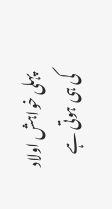پہلی خواہش اولاد کی ہی ہوتی ہے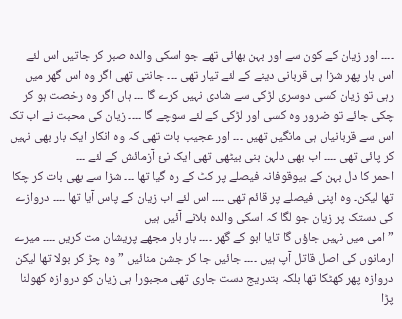۔۔۔۔ اور زیان کے کون سے اور بہن بھائی تھے جو اسکی والدہ صبر کر جاتیں اس لئے اس بار پھر شزا ہی قربانی دینے کے لئے تیار تھی ۔۔۔ جانتی تھی اگر وہ اس گھر میں رہی تو زیان کسی دوسری لڑکی سے شادی نہیں کرے گا ۔۔۔ ہاں اگر وہ رخصت ہو کر چکی جائے تو ضرور وہ کسی اور لڑکی کے لئے سوچے گا ۔۔۔۔ زیان کی محبت نے اب تک اس سے قربانیاں ہی مانگیں تھیں ۔۔۔ اور عجیب بات تھی کہ وہ انکار ایک بار بھی نہیں کر پائی تھی ۔۔۔۔ اب بھی دلہن بنی بیٹھی تھی ایک نئ آزمائش کے لئے ۔۔۔
احمر کا دل بہن کے بیوقوفانہ فیصلے پر کٹ کے رہ گیا تھا ۔۔۔ شزا سے بھی بات کر چکا تھا لیکن۔ وہ اپنی فیصلے پر قائم تھی ۔۔۔۔ اس لئے اب زیان کے پاس آیا تھا ۔۔۔۔ دروازے کی دستک پر زیان جو لگا کہ اسکی والدہ بلانے آئیں ہیں
” امی میں نہیں جاؤں گا تایا ابو کے گھر ۔۔۔۔ بار بار مجھے پریشان مت کریں ۔۔۔۔ میرے ارمانوں کی اصل قاتل آپ ہیں ۔۔۔۔ جائیں جا کر جشن منائیں ” وہ چڑ کر بولا تھا لیکن دروازہ پھر کھٹکا تھا بلکہ بتدریج دست جاری تھی مجبورا ہی زیان کو دروازہ کھولنا پڑا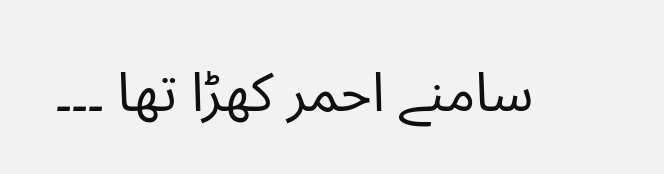سامنے احمر کھڑا تھا ۔۔۔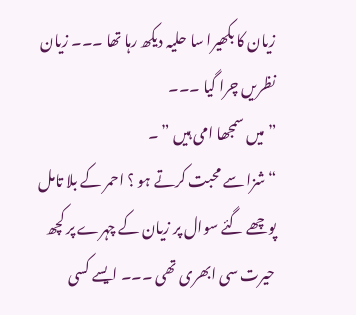زیان کا بکھیرا سا حلیہ دیکھ رہا تھا ۔۔۔ زیان نظریں چرا گیا ۔۔۔
” میں سمجھا امی ہیں ” ۔
“شزا سے محبت کرتے ہو ؟ احمر کے بلا تامل پوچھے گئے سوال پر زیان کے چہرے پر کچھ حیرت سی ابھری تھی ۔۔۔ ایسے کسی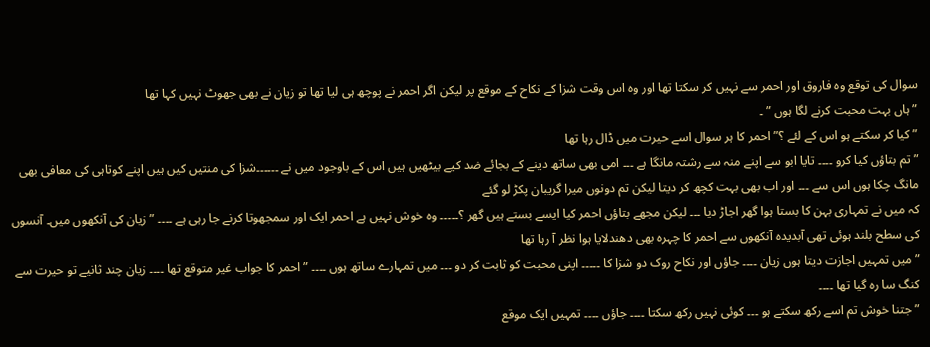سوال کی توقع وہ فاروق اور احمر سے نہیں کر سکتا تھا اور وہ اس وقت شزا کے نکاح کے موقع پر لیکن اگر احمر نے پوچھ ہی لیا تھا تو زیان نے بھی جھوٹ نہیں کہا تھا
” ہاں بہت محبت کرنے لگا ہوں ” ۔
” کیا کر سکتے ہو اس کے لئے ؟” احمر کا ہر سوال اسے حیرت میں ڈال رہا تھا
” تم بتاؤں کیا کرو ۔۔۔۔ تایا ابو سے اپنے منہ سے رشتہ مانگا ہے ۔۔۔ امی بھی ساتھ دینے کے بجائے ضد کیے بیٹھیں ہیں اس کے باوجود میں نے ۔۔۔۔۔۔شزا کی منتیں کیں ہیں اپنے کوتاہی کی معافی بھی مانگ چکا ہوں اس سے ۔۔۔ اور اب بھی بہت کچھ کر دیتا لیکن تم دونوں میرا گریبان پکڑ لو گئے
کہ میں نے تمہاری بہن کا بستا ہوا گھر اجاڑ دیا ۔۔۔ لیکن مجھے بتاؤں احمر کیا ایسے بستے ہیں گھر ؟۔۔۔۔۔ وہ خوش نہیں ہے احمر ایک اور سمجھوتا کرنے جا رہی ہے ۔۔۔۔ ” زیان کی آنکھوں میں۔ آنسوں کی سطح بلند ہوئی تھی آبدیدہ آنکھوں سے احمر کا چہرہ بھی دھندلایا ہوا نظر آ رہا تھا
” میں تمہیں اجازت دیتا ہوں زیان ۔۔۔۔ جاؤں اور نکاح روک دو شزا کا ۔۔۔۔۔ اپنی محبت کو ثابت کر دو ۔۔۔ میں تمہارے ساتھ ہوں ۔۔۔۔ ” احمر کا جواب غیر متوقع تھا ۔۔۔۔ زیان چند ثانیے تو حیرت سے کنگ سا رہ گیا تھا ۔۔۔۔
” جتنا خوش تم اسے رکھ سکتے ہو ۔۔۔ کوئی نہیں رکھ سکتا ۔۔۔۔ جاؤں ۔۔۔۔ تمہیں ایک موقع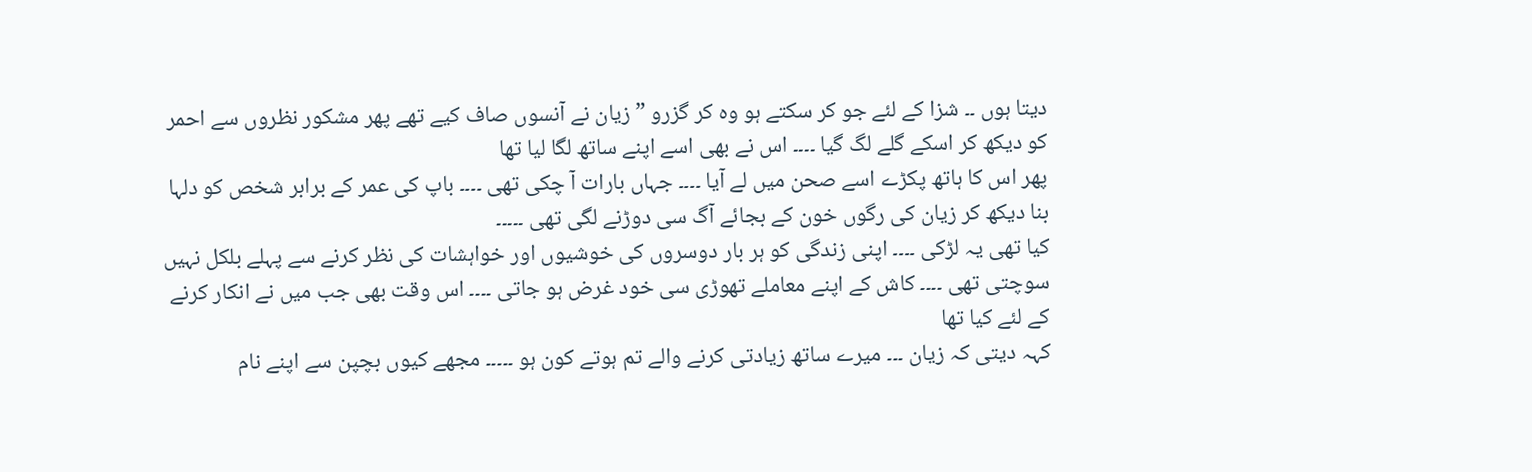دیتا ہوں ۔۔ شزا کے لئے جو کر سکتے ہو وہ کر گزرو ” زیان نے آنسوں صاف کیے تھے پھر مشکور نظروں سے احمر کو دیکھ کر اسکے گلے لگ گیا ۔۔۔۔ اس نے بھی اسے اپنے ساتھ لگا لیا تھا
پھر اس کا ہاتھ پکڑے اسے صحن میں لے آیا ۔۔۔۔ جہاں بارات آ چکی تھی ۔۔۔۔ باپ کی عمر کے برابر شخص کو دلہا بنا دیکھ کر زیان کی رگوں خون کے بجائے آگ سی دوڑنے لگی تھی ۔۔۔۔۔
کیا تھی یہ لڑکی ۔۔۔۔ اپنی زندگی کو ہر بار دوسروں کی خوشیوں اور خواہشات کی نظر کرنے سے پہلے بلکل نہیں سوچتی تھی ۔۔۔۔ کاش کے اپنے معاملے تھوڑی سی خود غرض ہو جاتی ۔۔۔۔ اس وقت بھی جب میں نے انکار کرنے کے لئے کیا تھا
کہہ دیتی کہ زیان ۔۔۔ میرے ساتھ زیادتی کرنے والے تم ہوتے کون ہو ۔۔۔۔۔ مجھے کیوں بچپن سے اپنے نام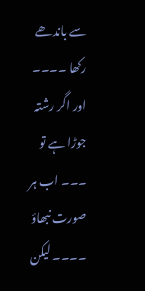سے باندھے رکھا ۔۔۔۔ اور اگر رشتہ جوڑا ہے تو ۔۔۔ اب ہر صورت نبھاؤ ۔۔۔۔ لیکن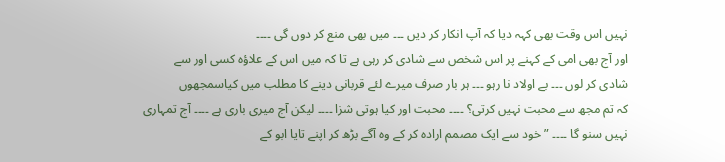نہیں اس وقت بھی کہہ دیا کہ آپ انکار کر دیں ۔۔۔ میں بھی منع کر دوں گی ۔۔۔۔
اور آج بھی امی کے کہنے پر اس شخص سے شادی کر رہی ہے تا کہ میں اس کے علاؤہ کسی اور سے شادی کر لوں ۔۔۔ بے اولاد نا رہو ۔۔۔ ہر بار صرف میرے لئے قربانی دینے کا مطلب میں کیاسمجھوں
کہ تم مجھ سے محبت نہیں کرتی؟ ۔۔۔۔ محبت اور کیا ہوتی شزا ۔۔۔۔ لیکن آج میری باری ہے ۔۔۔۔ آج تمہاری نہیں سنو گا ۔۔۔۔ ” خود سے ایک مصمم ارادہ کر کے وہ آگے بڑھ کر اپنے تایا ابو کے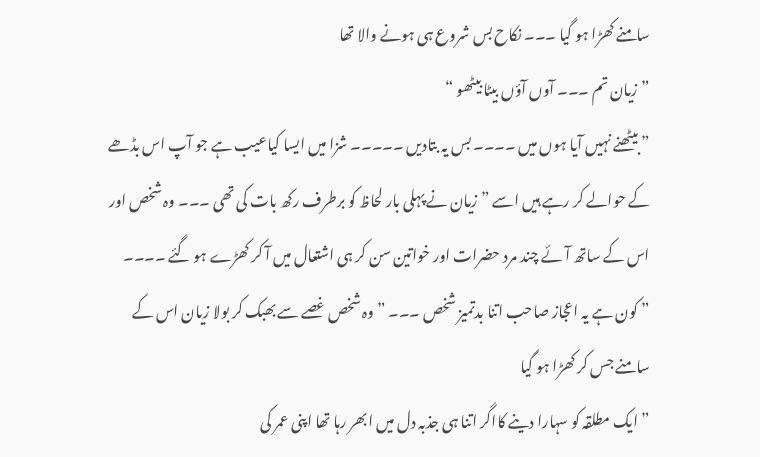سامنے کھڑا ہو گیا ۔۔۔ نکاح بس شروع ہی ہونے والا تھا
” زیان تم ۔۔۔ آوں آؤں بیٹا بیٹھو “
” بیٹھنے نہیں آیا ہوں میں ۔۔۔۔ بس یہ بتادیں ۔۔۔۔۔ شزا میں ایسا کیاعیب ہے جو آپ اس بڈھے کے حوالے کر رہے ہیں اسے ” زیان نے پہلی بار لحاظ کو برطرف رکھ بات کی تھی ۔۔۔ وہ شخص اور اس کے ساتھ آئے چند مرد حضرات اور خواتین سن کر ہی اشتعال میں آ کر کھڑے ہو گئے ۔۔۔۔
” کون ہے یہ اعجاز صاحب اتنا بدتمیز شخص ۔۔۔ ” وہ شخص غصے سے بھبک کر بولا زیان اس کے سامنے جس کر کھڑا ہو گیا
” ایک مطلقہ کو سہارا دینے کااگر اتنا ہی جذبہ دل میں ابھر رہا تھا اپنی عمر کی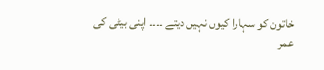خاتون کو سہارا کیوں نہیں دیتے ۔۔۔۔ اپنی بیٹی کی عمر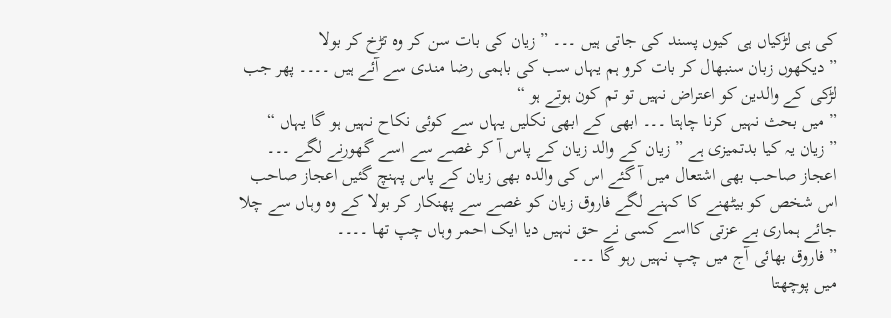کی ہی لڑکیاں ہی کیوں پسند کی جاتی ہیں ۔۔۔ ” زیان کی بات سن کر وہ تڑخ کر بولا
” دیکھوں زبان سنبھال کر بات کرو ہم یہاں سب کی باہمی رضا مندی سے آئے ہیں ۔۔۔۔ پھر جب لڑکی کے والدین کو اعتراض نہیں تو تم کون ہوتے ہو “
” میں بحث نہیں کرنا چاہتا ۔۔۔ ابھی کے ابھی نکلیں یہاں سے کوئی نکاح نہیں ہو گا یہاں “
” زیان یہ کیا بدتمیزی ہے ” زیان کے والد زیان کے پاس آ کر غصے سے اسے گھورنے لگے ۔۔۔ اعجاز صاحب بھی اشتعال میں آ گئے اس کی والدہ بھی زیان کے پاس پہنچ گئیں اعجاز صاحب اس شخص کو بیٹھنے کا کہنے لگے فاروق زیان کو غصے سے پھنکار کر بولا کے وہ وہاں سے چلا جائے ہماری بے عزتی کااسے کسی نے حق نہیں دیا ایک احمر وہاں چپ تھا ۔۔۔۔
” فاروق بھائی آج میں چپ نہیں رہو گا ۔۔۔
میں پوچھتا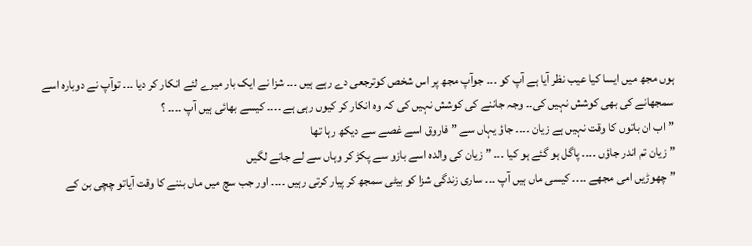ہوں مجھ میں ایسا کیا عیب نظر آیا ہے آپ کو ۔۔۔ جوآپ مجھ پر اس شخص کوترجعی دے رہے ہیں ۔۔۔ شزا نے ایک بار میرے لئے انکار کر دیا ۔۔۔ توآپ نے دوبارہ اسے سمجھانے کی بھی کوشش نہیں کی۔۔ وجہ جاننے کی کوشش نہیں کی کہ وہ انکار کر کیوں رہی ہے ۔۔۔۔ کیسے بھائی ہیں آپ ۔۔۔۔ ؟
” اب ان باتوں کا وقت نہیں ہے زیان ۔۔۔۔ جاؤ یہاں سے ” فاروق اسے غصے سے دیکھ رہا تھا
” زیان تم اندر جاؤں ۔۔۔۔ پاگل ہو گئے ہو کیا ۔۔۔ ” زیان کی والدہ اسے بازو سے پکڑ کر وہاں سے لے جانے لگیں
” چھوڑیں امی مجھے ۔۔۔۔ کیسی ماں ہیں آپ ۔۔۔ ساری زندگی شزا کو بیٹی سمجھ کر پیار کرتی رہیں ۔۔۔۔ اور جب سچ میں ماں بننے کا وقت آیاتو چچی بن کے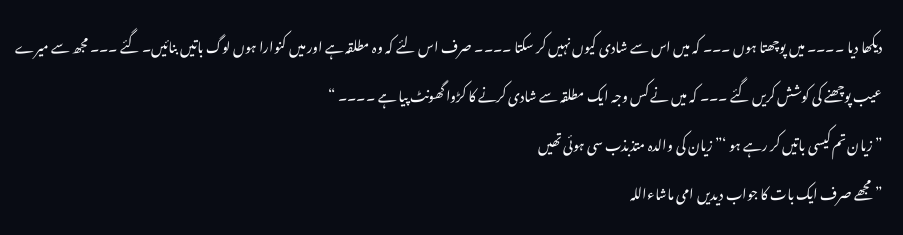دیکھا دیا ۔۔۔۔ میں پوچھتا ہوں ۔۔۔ کہ میں اس سے شادی کیوں نہیں کر سکتا ۔۔۔۔ صرف اس لئے کہ وہ مطلقہ ہے اور میں کنوارا ہوں لوگ باتیں بنائیں۔ گئے ۔۔۔ مجھ سے میرے عیب پوچھنے کی کوشش کریں گئے ۔۔۔ کہ میں نے کس وجہ ایک مطلقہ سے شادی کرنے کا کڑوا گھونٹ پیا ہے ۔۔۔۔ “
” زیان تم کیسی باتیں کر رہے ہو ‘” زیان کی والدہ متذبذب سی ہوئی تھیں
” مجھے صرف ایک بات کا جواب دیدیں امی ماشاءاللہ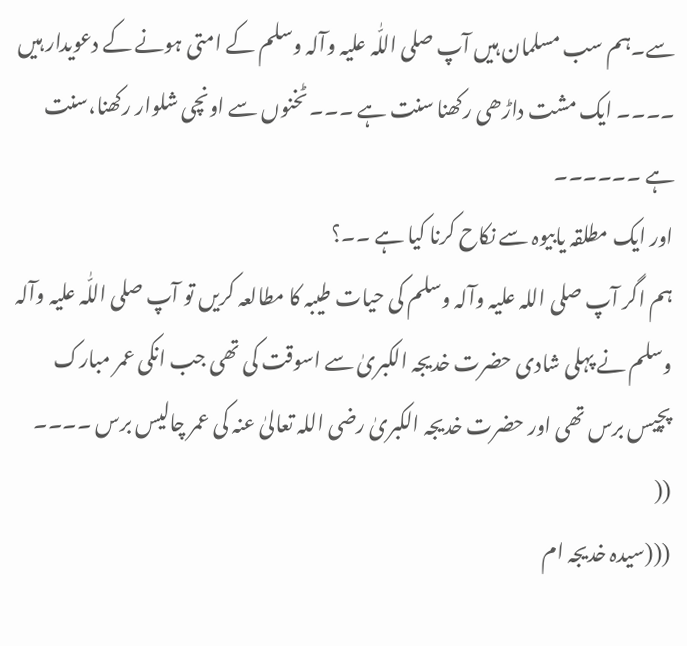سے۔ہم سب مسلمان ہیں آپ صلی اللّٰہ علیہ وآلہ وسلم کے امتی ہونے کے دعویدار ہیں ۔۔۔۔ ایک مشت داڑھی رکھنا سنت ہے ۔۔۔ ٹخنوں سے اونچی شلوار رکھنا،سنت ہے ۔۔۔۔۔۔
اور ایک مطلقہ یابیوہ سے نکاح کرنا کیا ہے ۔۔؟
ہم اگر آپ صلی اللہ علیہ وآلہ وسلم کی حیات طیبہ کا مطالعہ کریں تو آپ صلی اللّٰہ علیہ وآلہ وسلم نے پہلی شادی حضرت خدیجہ الکبریٰ سے اسوقت کی تھی جب انکی عمر مبارک پچیس برس تھی اور حضرت خدیجہ الکبریٰ رضی اللہ تعالیٰ عنہ کی عمر چالیس برس ۔۔۔۔
((
(((سیدہ خدیجہ ام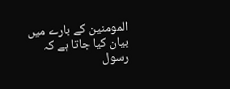المومنین کے بارے میں بیان کیا جاتا ہے کہ رسول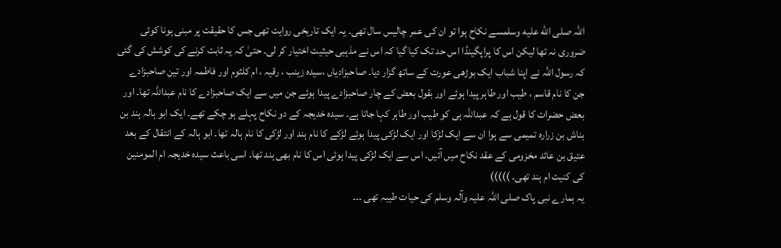اللہ صلى الله عليه وسلمسے نکاح ہوا تو ان کی عمر چالیس سال تھی۔ یہ ایک تاریخی روایت تھی جس کا حقیقت پر مبنی ہونا کوئی ضروری نہ تھا لیکن اس کا پراپگینڈا اس حد تک کیا گیا کہ اس نے مذہبی حیثیت اختیار کر لی۔ حتیٰ کہ یہ ثابت کرنے کی کوشش کی گئی کہ رسول اللہ نے اپنا شباب ایک بوڑھی عورت کے ساتھ گزار دیا۔ صاحبزادیاں ،سیدہ زینب ، رقیہ ، ام کلثوم اور فاطمہ اور تین صاحبزادے جن کا نام قاسم ، طیب اور طاہر پیدا ہوئے اور بقول بعض کے چار صاحبزادے پیدا ہوئے جن میں سے ایک صاحبزادے کا نام عبداللہ تھا۔ اور بعض حضرات کا قول ہے کہ عبداللہ ہی کو طیب اور طاہر کہا جاتا ہے۔ سیدہ خدیجہ کے دو نکاح پہلے ہو چکے تھے۔ ایک ابو ہالہ ہند بن بناش بن زرارہ تمیمی سے ہوا ان سے ایک لڑکا اور ایک لڑکی پیدا ہوئے لڑکے کا نام ہند اور لڑکی کا نام ہالہ تھا۔ ابو ہالہ کے انتقال کے بعد عتیق بن عائد مخزومی کے عقد نکاح میں آئیں۔ اس سے ایک لڑکی پیدا ہوئی اس کا نام بھی ہند تھا۔ اسی باعث سیدہ خدیجہ ام المومنین کی کنیت ام ہند تھی۔ )))))
یہ ہمارے نبی پاک صلی اللہ علیہ وآلہ وسلم کی حیات طیبہ تھی ۔۔۔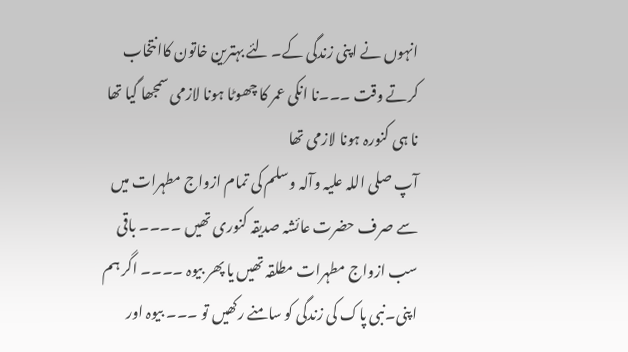انہوں نے اپنی زندگی کے۔ لئے بہترین خاتون کاانتخاب کرتے وقت ۔۔۔نا انکی عمر کا چھوٹا ہونا لازمی سمجھا گیا تھا نا ہی کنورہ ہونا لازمی تھا
آپ صلی اللہ علیہ وآلہ وسلم کی تمام ازواج مطہرات میں سے صرف حضرت عائشہ صدیقہ کنوری تھیں ۔۔۔۔ باقی سب ازواج مطہرات مطلقہ تھیں یا پھر بیوہ ۔۔۔۔ اگر ہم اپنی۔نبی پاک کی زندگی کو سامنے رکھیں تو ۔۔۔ بیوہ اور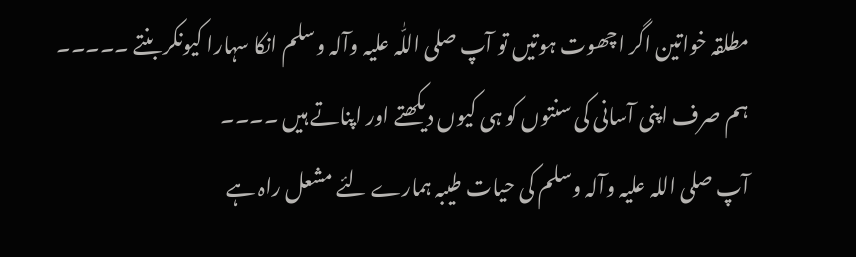مطلقہ خواتین اگر اچھوت ہوتیں تو آپ صلی اللّٰہ علیہ وآلہ وسلم انکا سہارا کیونکر بنتے ۔۔۔۔۔
ہم صرف اپنی آسانی کی سنتوں کو ہی کیوں دیکھتے اور اپناتے ہیں ۔۔۔۔
آپ صلی اللہ علیہ وآلہ وسلم کی حیات طیبہ ہمارے لئے مشعل راہ ہے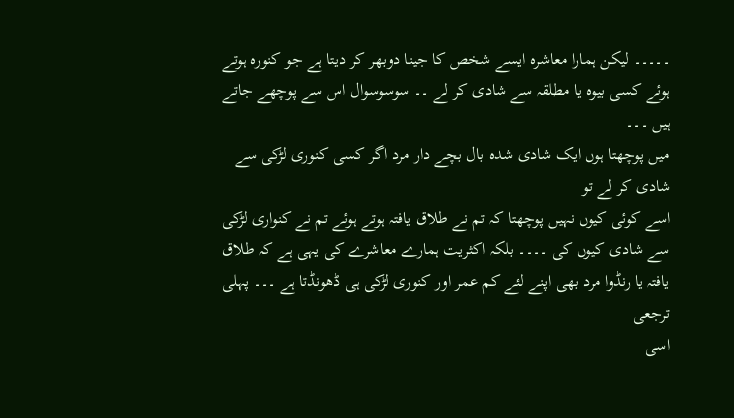۔۔۔۔۔ لیکن ہمارا معاشرہ ایسے شخص کا جینا دوبھر کر دیتا ہے جو کنورہ ہوتے ہوئے کسی بیوہ یا مطلقہ سے شادی کر لے ۔۔ سوسوسوال اس سے پوچھے جاتے ہیں ۔۔۔
میں پوچھتا ہوں ایک شادی شدہ بال بچے دار مرد اگر کسی کنوری لڑکی سے شادی کر لے تو
اسے کوئی کیوں نہیں پوچھتا کہ تم نے طلاق یافتہ ہوتے ہوئے تم نے کنواری لڑکی سے شادی کیوں کی ۔۔۔۔ بلکہ اکثریت ہمارے معاشرے کی یہی ہے کہ طلاق یافتہ یا رنڈوا مرد بھی اپنے لئے کم عمر اور کنوری لڑکی ہی ڈھونڈتا ہے ۔۔۔ پہلی ترجعی
اسی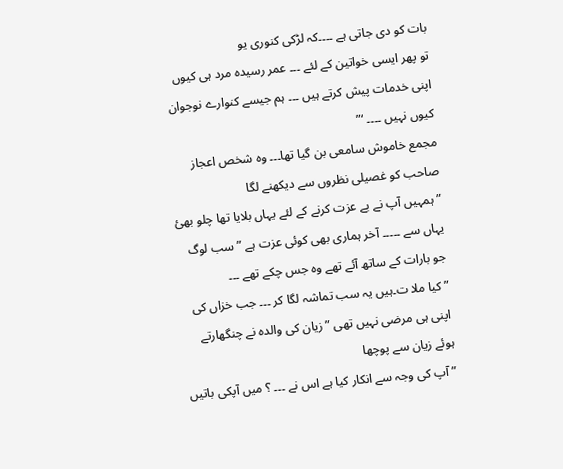بات کو دی جاتی ہے ۔۔۔۔کہ لڑکی کنوری یو
تو پھر ایسی خواتین کے لئے ۔۔۔ عمر رسیدہ مرد ہی کیوں اپنی خدمات پیش کرتے ہیں ۔۔۔ ہم جیسے کنوارے نوجوان کیوں نہیں ۔۔۔۔ ‘”
مجمع خاموش سامعی بن گیا تھا۔۔۔ وہ شخص اعجاز صاحب کو غصیلی نظروں سے دیکھنے لگا
” ہمہیں آپ نے بے عزت کرنے کے لئے یہاں بلایا تھا چلو بھئ یہاں سے ۔۔۔۔۔ آخر ہماری بھی کوئی عزت ہے ” سب لوگ جو بارات کے ساتھ آئے تھے وہ جس چکے تھے ۔۔۔
” کیا ملا ت۔ہیں یہ سب تماشہ لگا کر ۔۔۔ جب خزاں کی اپنی ہی مرضی نہیں تھی ” زیان کی والدہ نے چنگھارتے ہوئے زیان سے پوچھا
” آپ کی وجہ سے انکار کیا ہے اس نے ۔۔۔ ؟ میں آپکی باتیں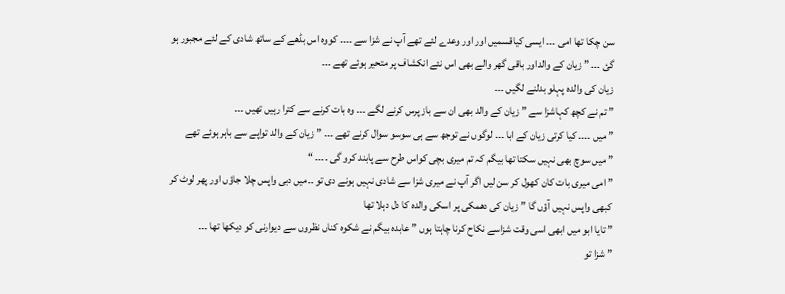سن چکا تھا امی ۔۔۔ ایسی کیاقسمیں اور اور وعدے لئے تھے آپ نے شزا سے ۔۔۔۔ کووہ اس بڈھے کے ساتھ شادی کے لئے مجبور ہو گئ ۔۔۔ ” زیان کے والداور باقی گھر والے بھی اس نئے انکشاف پر متحیر ہوئے تھے ۔۔۔
زیان کی والدہ پہلو بدلنے لگیں ۔۔۔
” تم نے کچھ کہاشزا سے ” زیان کے والد بھی ان سے باز پرس کرنے لگے ۔۔۔ وہ بات کرنے سے کترا رہیں تھیں ۔۔۔
” میں ۔۔۔۔ کیا کرتی زیان کے ابا ۔۔۔ لوگوں نے توجھ سے ہی سوسو سوال کرنے تھے ۔۔۔ ” زیان کے والد تواپے سے باہر ہوئے تھے
” میں سوچ بھی نہیں سکتا تھا بیگم کہ تم میری بچی کواس طرح سے پابند کرو گی ۔۔۔۔ “
” امی میری بات کان کھول کر سن لیں اگر آپ نے میری شزا سے شادی نہیں ہونے دی تو ۔۔میں دبی واپس چلا جاؤں اور پھر لوٹ کر کبھی واپس نہیں آؤں گا ” زیان کی دھمکی پر اسکی والدہ کا دل دہلا تھا
” تایا ابو میں ابھی اسی وقت شزاسے نکاح کرنا چاہتا ہوں ” عابدہ بیگم نے شکوہ کناں نظروں سے دیوارنی کو دیکھا تھا ۔۔۔
” شزا تو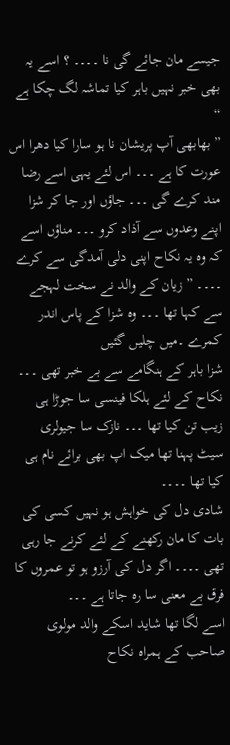جیسے مان جائے گی نا ۔۔۔۔ ؟ اسے یہ بھی خبر نہیں باہر کیا تماشہ لگ چکا ہے “
” بھابھی آپ پریشان نا ہو سارا کیا دھرا اس عورت کا ہے ۔۔۔ اس لئے یہی اسے رضا مند کرے گی ۔۔۔ جاؤں اور جا کر شزا اپنے وعدوں سے آذاد کرو ۔۔۔ مناؤں اسے کہ وہ یہ نکاح اپنی دلی آمدگی سے کرے ۔۔۔۔ ” زیان کے والد نے سخت لہجے سے کہا تھا ۔۔۔ وہ شزا کے پاس اندر کمرے ۔میں چلیں گئیں
شزا باہر کے ہنگامے سے بے خبر تھی ۔۔۔ نکاح کے لئے ہلکا فینسی سا جوڑا ہی زیب تن کیا تھا ۔۔۔ نازک سا جیولری سیٹ پہنا تھا میک اپ بھی برائے نام ہی کیا تھا ۔۔۔۔
شادی دل کی خواہش ہو نہیں کسی کی بات کا مان رکھنے کے لئے کرنے جا رہی تھی ۔۔۔۔ اگر دل کی آرزو ہو تو عمروں کا فرق بے معنی سا رہ جاتا ہے ۔۔۔
اسے لگا تھا شاید اسکے والد مولوی صاحب کے ہمراہ نکاح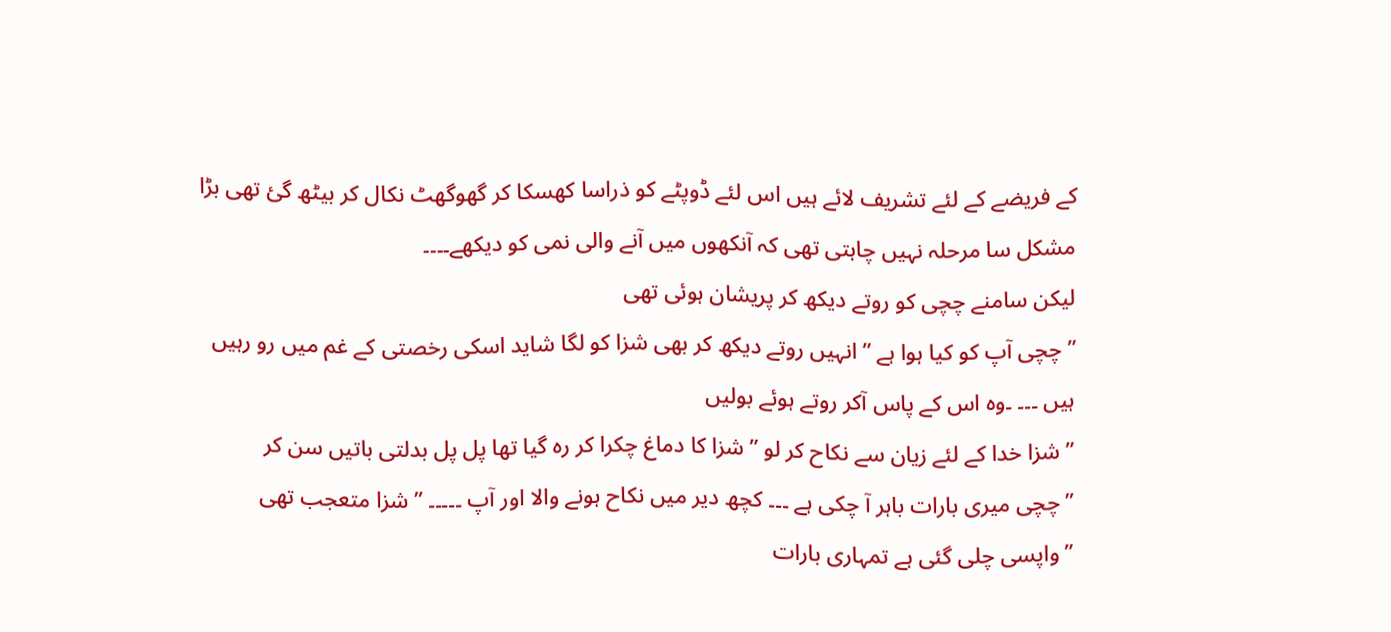کے فریضے کے لئے تشریف لائے ہیں اس لئے ڈوپٹے کو ذراسا کھسکا کر گھوگھٹ نکال کر بیٹھ گئ تھی بڑا مشکل سا مرحلہ نہیں چاہتی تھی کہ آنکھوں میں آنے والی نمی کو دیکھے۔۔۔۔
لیکن سامنے چچی کو روتے دیکھ کر پریشان ہوئی تھی
” چچی آپ کو کیا ہوا ہے ” انہیں روتے دیکھ کر بھی شزا کو لگا شاید اسکی رخصتی کے غم میں رو رہیں ہیں ۔۔۔ ۔وہ اس کے پاس آکر روتے ہوئے بولیں
” شزا خدا کے لئے زیان سے نکاح کر لو ” شزا کا دماغ چکرا کر رہ گیا تھا پل پل بدلتی باتیں سن کر
” چچی میری بارات باہر آ چکی ہے ۔۔۔ کچھ دیر میں نکاح ہونے والا اور آپ ۔۔۔۔۔ ” شزا متعجب تھی
” واپسی چلی گئی ہے تمہاری بارات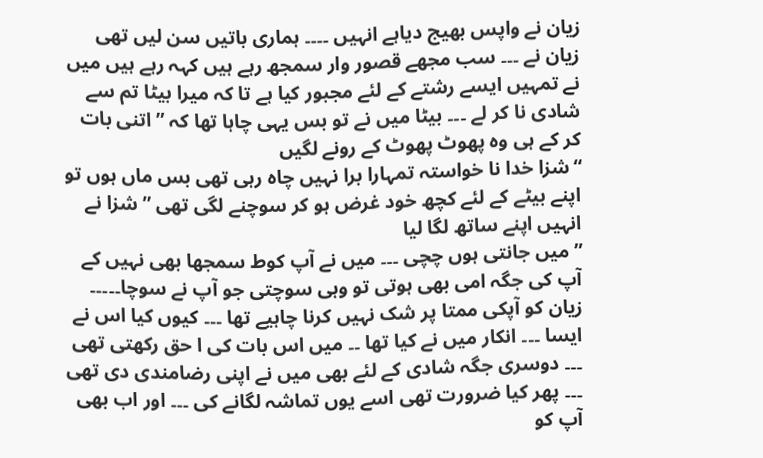زیان نے واپس بھیج دیاہے انہیں ۔۔۔۔ ہماری باتیں سن لیں تھی زیان نے ۔۔۔ سب مجھے قصور وار سمجھ رہے ہیں کہہ رہے ہیں میں نے تمہیں ایسے رشتے کے لئے مجبور کیا ہے تا کہ میرا بیٹا تم سے شادی نا کر لے ۔۔۔ بیٹا میں نے تو بس یہی چاہا تھا کہ ” اتنی بات کر کے ہی وہ پھوٹ پھوٹ کے رونے لگیں
“شزا خدا نا خواستہ تمہارا برا نہیں چاہ رہی تھی بس ماں ہوں تو اپنے بیٹے کے لئے کچھ خود غرض ہو کر سوچنے لگی تھی ” شزا نے انہیں اپنے ساتھ لگا لیا
” میں جانتی ہوں چچی ۔۔۔ میں نے آپ کوط سمجھا بھی نہیں کے آپ کی جگہ امی بھی ہوتی تو وہی سوچتی جو آپ نے سوچا۔۔۔۔۔ زیان کو آپکی ممتا پر شک نہیں کرنا چاہیے تھا ۔۔۔ کیوں کیا اس نے ایسا ۔۔۔ انکار میں نے کیا تھا ۔۔ میں اس بات کی ا حق رکھتی تھی ۔۔۔ دوسری جگہ شادی کے لئے بھی میں نے اپنی رضامندی دی تھی ۔۔۔ پھر کیا ضرورت تھی اسے یوں تماشہ لگانے کی ۔۔۔ اور اب بھی آپ کو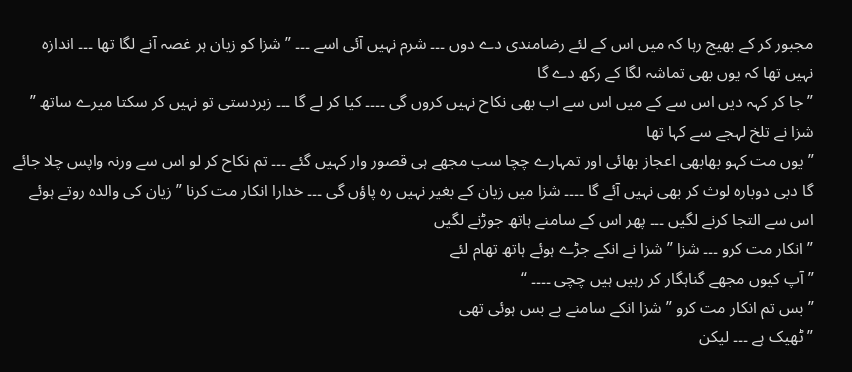مجبور کر کے بھیج رہا کہ میں اس کے لئے رضامندی دے دوں ۔۔۔ شرم نہیں آئی اسے ۔۔۔ ” شزا کو زیان ہر غصہ آنے لگا تھا ۔۔۔ اندازہ نہیں تھا کہ یوں بھی تماشہ لگا کے رکھ دے گا
” جا کر کہہ دیں اس سے کے میں اس سے اب بھی نکاح نہیں کروں گی ۔۔۔۔ کیا کر لے گا ۔۔۔ زبردستی تو نہیں کر سکتا میرے ساتھ ” شزا نے تلخ لہجے سے کہا تھا
” یوں مت کہو بھابھی اعجاز بھائی اور تمہارے چچا سب مجھے ہی قصور وار کہیں گئے ۔۔۔ تم نکاح کر لو اس سے ورنہ واپس چلا جائے گا دبی دوبارہ لوث کر بھی نہیں آئے گا ۔۔۔۔ شزا میں زیان کے بغیر نہیں رہ پاؤں گی ۔۔۔ خدارا انکار مت کرنا ” زیان کی والدہ روتے ہوئے اس سے التجا کرنے لگیں ۔۔۔ پھر اس کے سامنے ہاتھ جوڑنے لگیں
” انکار مت کرو ۔۔۔ شزا ” شزا نے انکے جڑے ہوئے ہاتھ تھام لئے
” آپ کیوں مجھے گناہگار کر رہیں ہیں چچی ۔۔۔۔ “
” بس تم انکار مت کرو ” شزا انکے سامنے بے بس ہوئی تھی
” ٹھیک ہے ۔۔۔ لیکن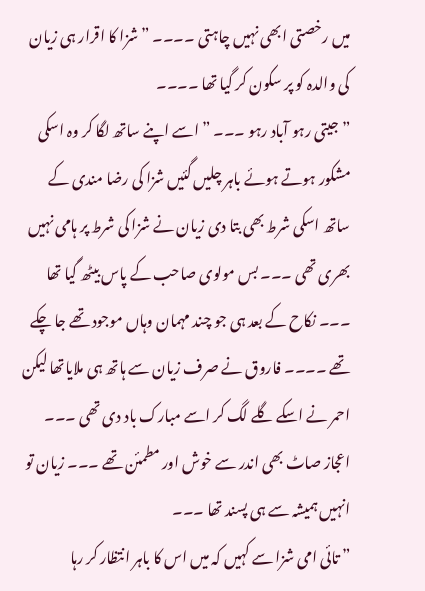میں رخصتی ابھی نہیں چاہتی ۔۔۔۔ ” شزا کا اقرار ہی زیان کی والدہ کو پر سکون کر گیا تھا ۔۔۔۔
” جیتی رہو آباد رہو ۔۔۔ ” اسے اپنے ساتھ لگا کر وہ اسکی مشکور ہوتے ہوئے باہر چلیں گئیں شزا کی رضا مندی کے ساتھ اسکی شرط بھی بتا دی زیان نے شزا کی شرط پر ہامی نہیں بھری تھی ۔۔۔ بس مولوی صاحب کے پاس بیٹھ گیا تھا ۔۔۔ نکاح کے بعد ہی جو چند مہمان وہاں موجود تھے جا چکے تھے ۔۔۔۔ فاروق نے صرف زیان سے ہاتھ ہی ملایاتھا لیکن احمر نے اسکے گلے لگ کر اسے مبارک باد دی تھی ۔۔۔
اعجاز صاٹ بھی اندر سے خوش اور مطمئن تھے ۔۔۔ زیان تو انہیں ہمیشہ سے ہی پسند تھا ۔۔۔
” تائی امی شزا سے کہیں کہ میں اس کا باہر انتظار کر رہا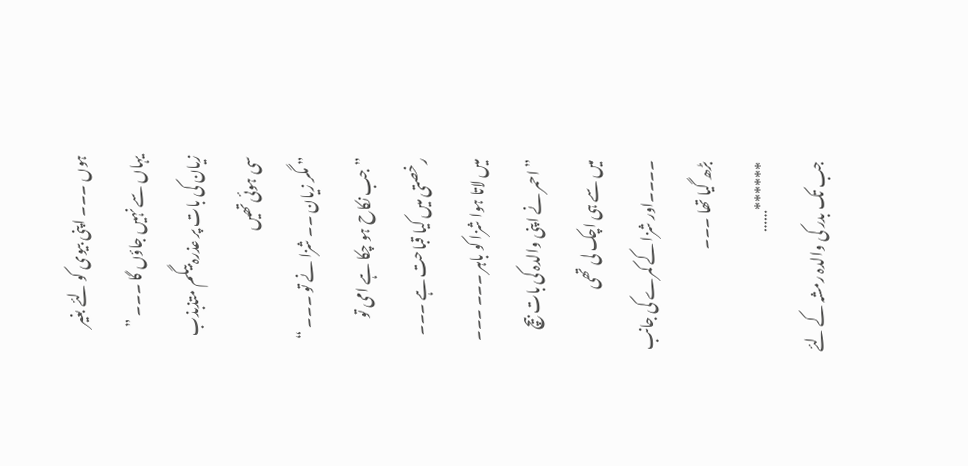ہوں ۔۔۔ اپنی بیوی کو لئے بغیر یہاں سے نہیں جاؤں گا ۔۔۔ ” زیان کی بات پر عذرہ بیگم متذبذب سی ہوئی تھیں
” مگر زیان ۔۔ شزا نے تو ۔۔۔ “
” جب نکاح ہو چکا ہے امی تو رخصتی میں کیا قباحت ہے ۔۔۔ میں لاتا ہوا شزا کو باہر ۔۔۔ ۔۔۔ ” احمر نے اپنی والدہ کی بات بیچ میں سے ہی اچک لی تھی ۔۔۔۔اور شزا کے کمرے کی جانب بڑھ گیا تھا ۔۔۔
******……
جب تک بدر کی والدہ رمشہ کے لئے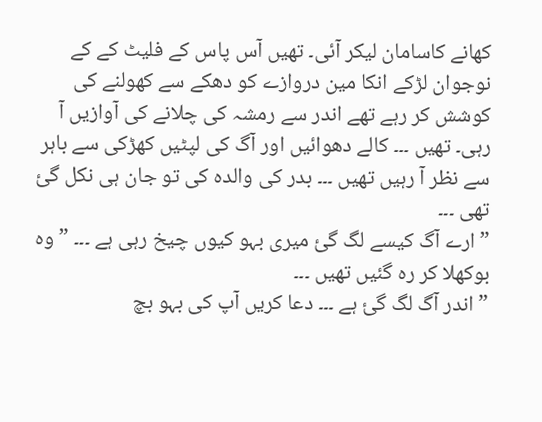کھانے کاسامان لیکر آئی۔ تھیں آس پاس کے فلیٹ کے کے نوجوان لڑکے انکا مین دروازے کو دھکے سے کھولنے کی کوشش کر رہے تھے اندر سے رمشہ کی چلانے کی آوازیں آ رہی۔ تھیں ۔۔۔ کالے دھوائیں اور آگ کی لپٹیں کھڑکی سے باہر سے نظر آ رہیں تھیں ۔۔۔ بدر کی والدہ کی تو جان ہی نکل گئ تھی ۔۔۔
” ارے آگ کیسے لگ گئ میری بہو کیوں چیخ رہی ہے ۔۔۔ ” وہ بوکھلا کر رہ گئیں تھیں ۔۔۔
” اندر آگ لگ گئ ہے ۔۔۔ دعا کریں آپ کی بہو بچ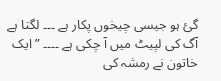گئ ہو جیسی چیخوں پکار ہے ۔۔۔ لگتا ہے آگ کی لپیٹ میں آ چکی ہے ۔۔۔۔ ” ایک خاتون نے رمشہ کی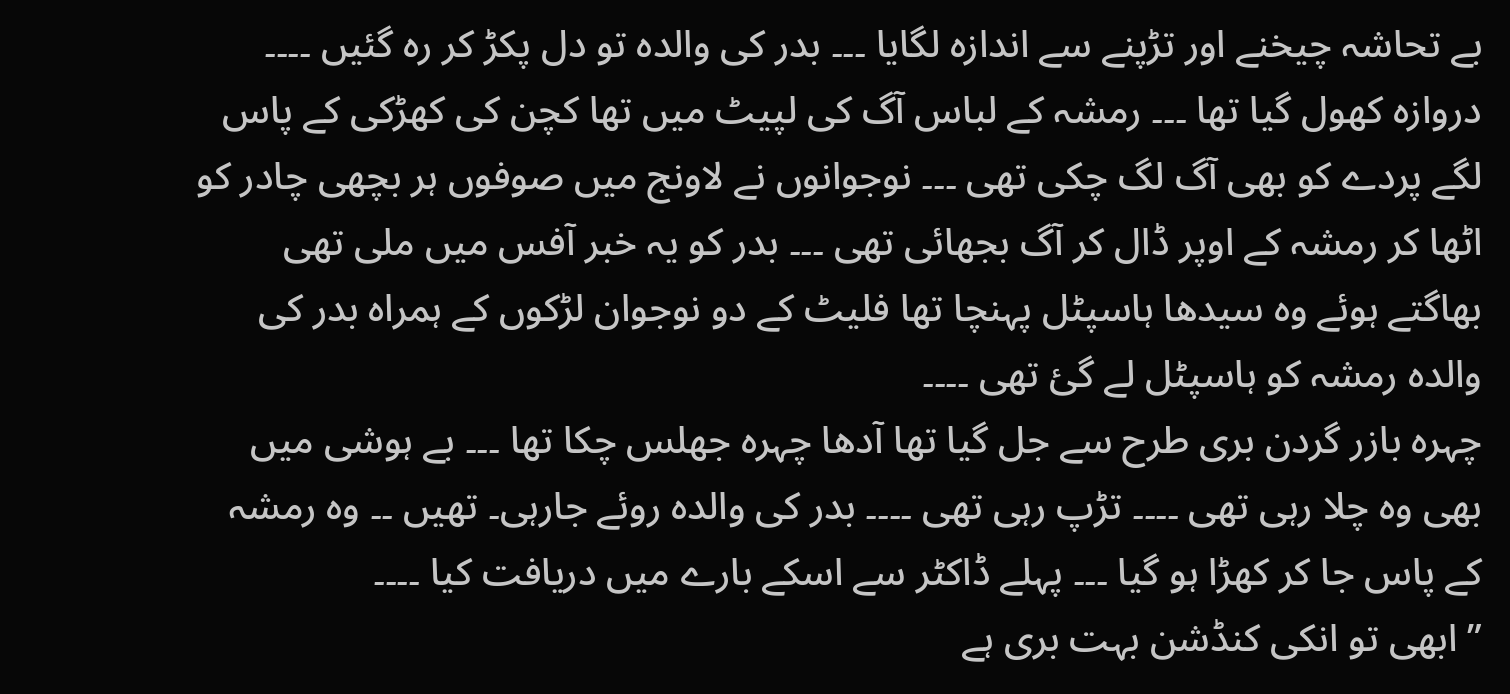بے تحاشہ چیخنے اور تڑپنے سے اندازہ لگایا ۔۔۔ بدر کی والدہ تو دل پکڑ کر رہ گئیں ۔۔۔۔ دروازہ کھول گیا تھا ۔۔۔ رمشہ کے لباس آگ کی لپیٹ میں تھا کچن کی کھڑکی کے پاس لگے پردے کو بھی آگ لگ چکی تھی ۔۔۔ نوجوانوں نے لاونج میں صوفوں ہر بچھی چادر کو اٹھا کر رمشہ کے اوپر ڈال کر آگ بجھائی تھی ۔۔۔ بدر کو یہ خبر آفس میں ملی تھی بھاگتے ہوئے وہ سیدھا ہاسپٹل پہنچا تھا فلیٹ کے دو نوجوان لڑکوں کے ہمراہ بدر کی والدہ رمشہ کو ہاسپٹل لے گئ تھی ۔۔۔۔
چہرہ بازر گردن بری طرح سے جل گیا تھا آدھا چہرہ جھلس چکا تھا ۔۔۔ بے ہوشی میں بھی وہ چلا رہی تھی ۔۔۔۔ تڑپ رہی تھی ۔۔۔۔ بدر کی والدہ روئے جارہی۔ تھیں ۔۔ وہ رمشہ کے پاس جا کر کھڑا ہو گیا ۔۔۔ پہلے ڈاکٹر سے اسکے بارے میں دریافت کیا ۔۔۔۔
” ابھی تو انکی کنڈشن بہت بری ہے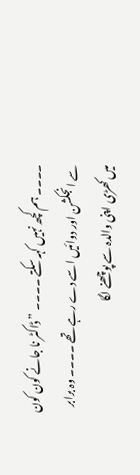۔۔۔۔ ہم کچھ نہیں کہہ سکتے ۔۔۔۔ ” ڈاکٹر نا جانے کون کون سے انجکشن اور دوائیں اسے دے رہے تھے ۔۔۔۔ وہ برابر میں کھڑی اپنی والدہ سے پوچھنے لگا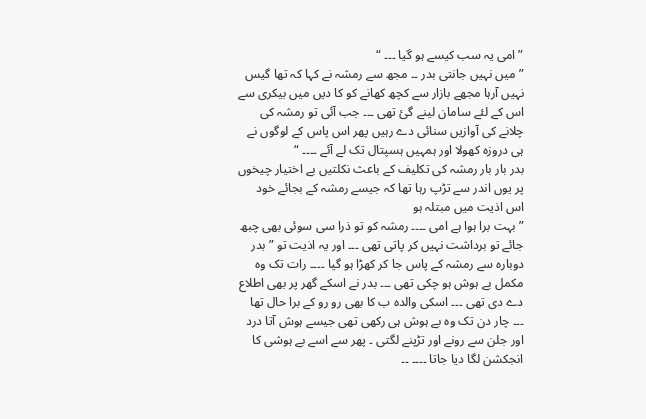” امی یہ سب کیسے ہو گیا ۔۔۔ “
” میں نہیں جانتی بدر ۔۔ مجھ سے رمشہ نے کہا کہ تھا گیس نہیں آرہا مجھے بازار سے کچھ کھانے کو کا دیں میں بیکری سے اس کے لئے سامان لینے گئ تھی ۔۔۔ جب آئی تو رمشہ کی چلانے کی آوازیں سنائی دے رہیں پھر اس پاس کے لوگوں نے ہی دروزہ کھولا اور ہمہیں ہسپتال تک لے آئے ۔۔۔۔ “
بدر بار بار رمشہ کی تکلیف کے باعث نکلتیں بے اختیار چیخوں پر یوں اندر سے تڑپ رہا تھا کہ جیسے رمشہ کے بجائے خود اس اذیت میں مبتلہ ہو
” بہت برا ہوا ہے امی ۔۔۔۔ رمشہ کو تو ذرا سی سوئی بھی چبھ جائے تو برداشت نہیں کر پاتی تھی ۔۔۔ اور یہ اذیت تو ” بدر دوبارہ سے رمشہ کے پاس جا کر کھڑا ہو گیا ۔۔۔۔ رات تک وہ مکمل بے ہوش ہو چکی تھی ۔۔۔ بدر نے اسکے گھر پر بھی اطلاع دے دی تھی ۔۔۔ اسکی والدہ ب کا بھی رو رو کے برا حال تھا ۔۔۔ چار دن تک وہ بے ہوش ہی رکھی تھی جیسے ہوش آتا درد اور جلن سے رونے اور تڑپنے لگتی ۔ پھر سے اسے بے ہوشی کا انجکشن لگا دیا جاتا ۔۔۔۔ ۔۔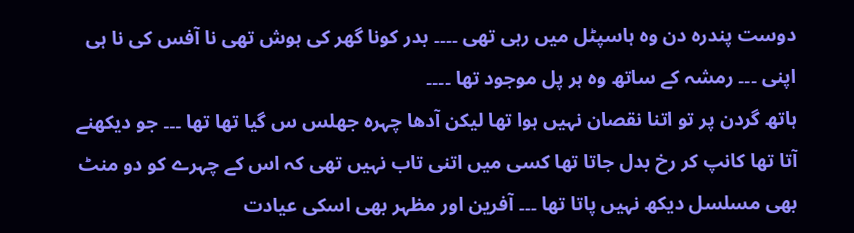دوست پندرہ دن وہ ہاسپٹل میں رہی تھی ۔۔۔۔ بدر کونا گھر کی ہوش تھی نا آفس کی نا ہی اپنی ۔۔۔ رمشہ کے ساتھ وہ ہر پل موجود تھا ۔۔۔۔
ہاتھ گردن پر تو اتنا نقصان نہیں ہوا تھا لیکن آدھا چہرہ جھلس س گیا تھا تھا ۔۔۔ جو دیکھنے آتا تھا کانپ کر رخ بدل جاتا تھا کسی میں اتنی تاب نہیں تھی کہ اس کے چہرے کو دو منٹ بھی مسلسل دیکھ نہیں پاتا تھا ۔۔۔ آفرین اور مظہر بھی اسکی عیادت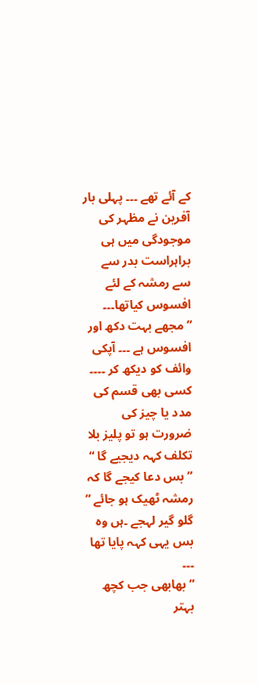کے آئے تھے ۔۔۔ پہلی بار آفرین نے مظہر کی موجودگی میں ہی براہراست بدر سے سے رمشہ کے لئے افسوس کیاتھا۔۔۔
” مجھے بہت دکھ اور افسوس ہے ۔۔۔ آپکی وائف کو دیکھ کر ۔۔۔۔ کسی بھی قسم کی مدد یا چیز کی ضرورت ہو تو پلیز بلا تکلف کہہ دیجیے گا “
” بس دعا کیجے گا کہ رمشہ ٹھیک ہو جائے ” گلو گیر لہجے ۔ہں وہ بس یہی کہہ پایا تھا ۔۔۔
” بھابھی جب کچھ بہتر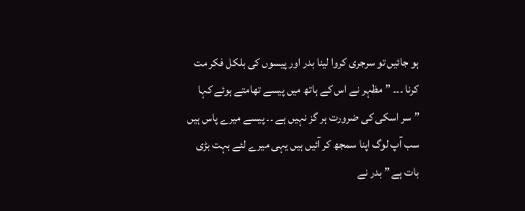ہو جائیں تو سرجری کروا لینا بدر اور پیسوں کی بلکل فکر مت کرنا ۔۔۔ ” مظہر نے اس کے ہاتھ میں پیسے تھامتے ہوئے کہا
” سر اسکی کی ضرورت ہر گز نہیں ہے ۔۔ پیسے میرے پاس ہیں سب آپ لوگ اپنا سمجھ کر آئیں ہیں یہی میرے لئے بہت بڑی بات ہے ” بدر نے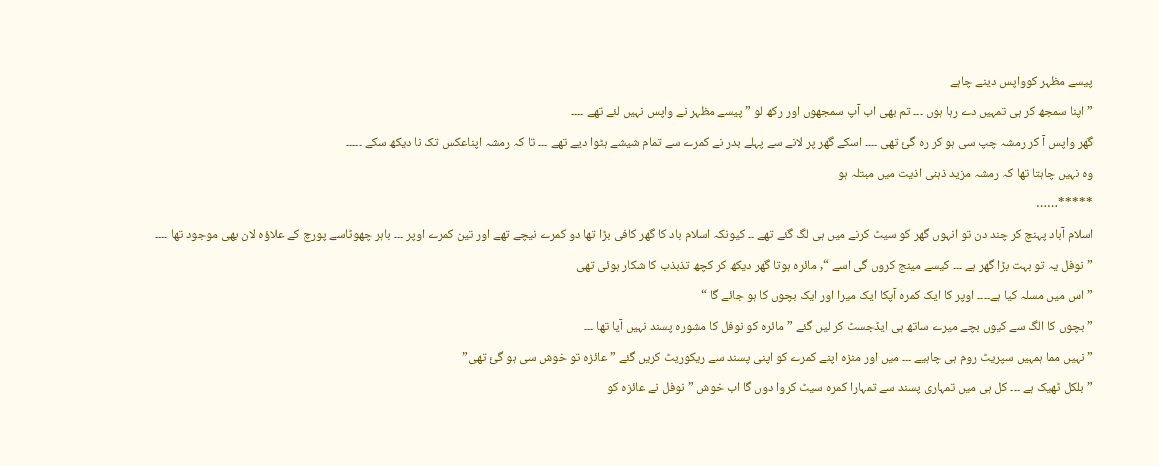پیسے مظہر کوواپس دینے چاہے
” اپنا سمجھ کر ہی تمہیں دے رہا ہوں ۔۔۔ تم بھی اب آپ سمجھوں اور رکھ لو ” پیسے مظہر نے واپس نہیں لئے تھے ۔۔۔۔
گھر واپس آ کر رمشہ چپ سی ہو کر رہ گئ تھی ۔۔۔۔ اسکے گھر پر لانے سے پہلے بدر نے کمرے سے تمام شیشے ہٹوا دیے تھے ۔۔۔ تا کہ رمشہ اپناعکس تک نا دیکھ سکے ۔۔۔۔۔
وہ نہیں چاہتا تھا کہ رمشہ مزید ذہنی اذیت میں مبتلہ ہو
*****……
اسلام آباد پہنچ کر چند دن تو انہوں گھر کو سیٹ کرنے میں ہی لگ گئے تھے ۔۔ کیونکہ اسلام باد کا گھر کافی بڑا تھا دو کمرے نیچے تھے اور تین کمرے اوپر ۔۔۔ باہر چھوٹاسے پورچ کے علاؤہ لان بھی موجود تھا ۔۔۔۔
” نوفل یہ تو بہت بڑا گھر ہے ۔۔۔ کیسے مینج کروں گی اسے “, مائرہ ہوتا گھر دیکھ کر کچھ تذبذب کا شکار ہوئی تھی
” اس میں مسلہ کیا ہے۔۔۔۔ اوپر کا ایک کمرہ آپکا ایک میرا اور ایک بچوں کا ہو جائے گا “
” بچوں کا الگ سے کیوں بچے میرے ساتھ ہی ایڈجسٹ کر لیں گئے ” مائرہ کو نوفل کا مشورہ پسند نہیں آیا تھا ۔۔۔
” نہیں مما ہمہیں سپریٹ روم ہی چاہیے ۔۔۔ میں اور منزہ اپنے کمرے کو اپنی پسند سے ریکوریٹ کریں گئے ” عائزہ تو خوش سی ہو گئ تھی”
” بلکل ٹھیک ہے ۔۔۔ کل ہی میں تمہاری پسند سے تمہارا کمرہ سیٹ کروا دوں گا اب خوش ” نوفل نے عائزہ کو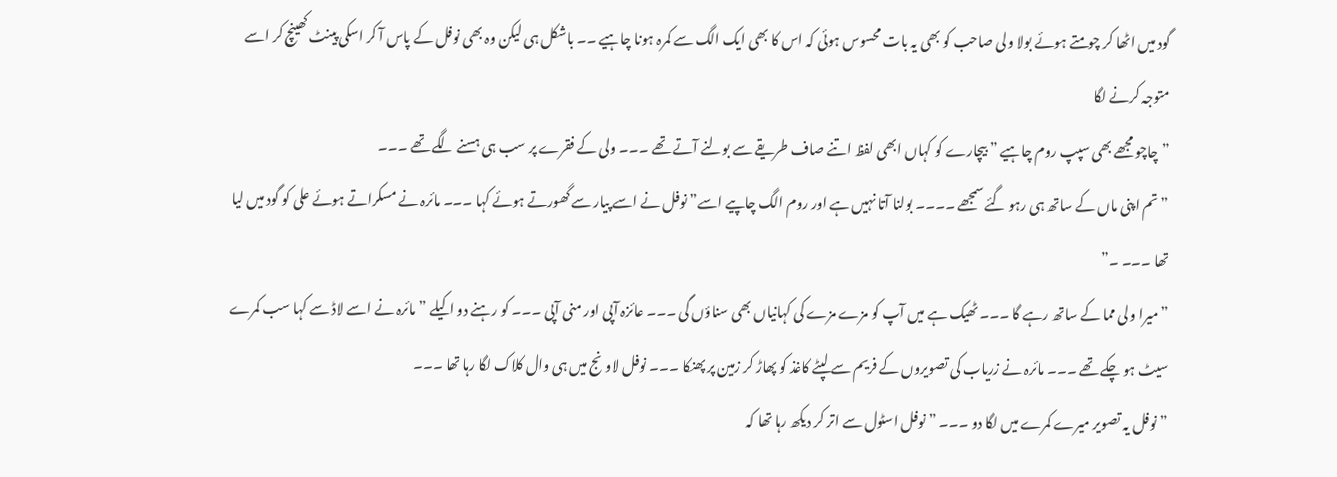گود میں اٹھا کر چومتے ہوئے بولا ولی صاحب کو بھی یہ بات محسوس ہوئی کہ اس کا بھی ایک الگ سے کمرہ ہونا چاہیے ۔۔ باشکل ہی لیکن وہ بھی نوفل کے پاس آ کر اسکی پینٹ کھینچ کر اسے متوجہ کرنے لگا
” چاچو مجھے بھی سپپ روم چاہیے ” بیچارے کو کہاں ابھی لفظ اتنے صاف طریقے سے بولنے آتے تھے ۔۔۔ ولی کے فقرے پر سب ہی ہسنے لگے تھے ۔۔۔
” تم اپنی ماں کے ساتھ ہی رہو گئے سمجھے ۔۔۔۔ بولنا آتا نہیں ہے اور روم الگ چاپیے اسے” نوفل نے اسے پیار سے گھورتے ہوئے کہا ۔۔۔ مائرہ نے مسکراتے ہوئے علی کو گود میں لیا تھا ۔۔۔ ۔”
” میرا ولی مما کے ساتھ رہے گا ۔۔۔ ٹھیک ہے میں آپ کو مزے مزے کی کہانیاں بھی سناؤں گی ۔۔۔ عائزہ آپی اور منی آپی ۔۔۔ کو رہنے دو اکیلے ” مائرہ نے اسے لاڈ سے کہا سب کمرے سیٹ ہو چکے تھے ۔۔۔ مائرہ نے زریاب کی تصویروں کے فریم سے لپٹے کاغذ کو پھاڑ کر زمین پر پھنکا ۔۔۔ نوفل لاونج میں ہی وال کلاک لگا رہا تھا ۔۔۔
” نوفل یہ تصویر میرے کمرے میں لگا دو ۔۔۔ ” نوفل اسٹول سے اتر کر دیکھ رہا تھا کہ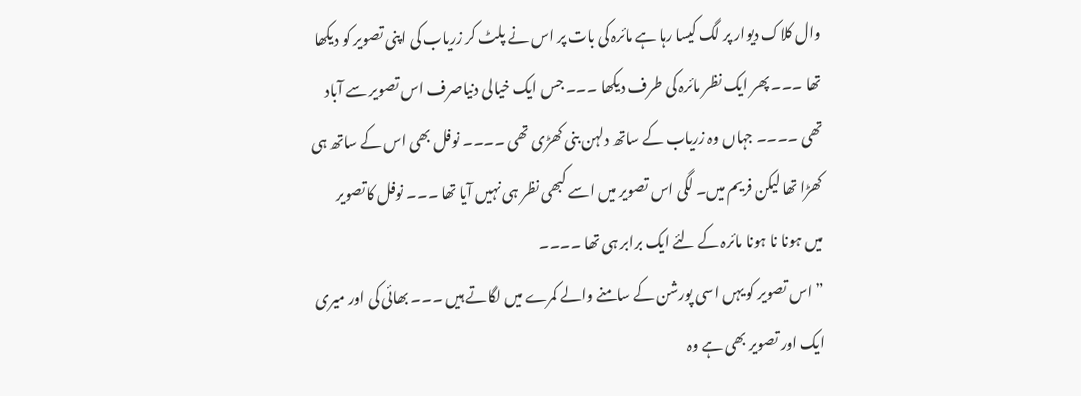وال کلاک دیوار پر لگ کیسا رہا ہے مائرہ کی بات پر اس نے پلٹ کر زریاب کی اپنی تصویر کو دیکھا تھا ۔۔۔ پھر ایک نظر مائرہ کی طرف دیکھا ۔۔۔ جس ایک خیالی دنیاصرف اس تصویر سے آباد تھی ۔۔۔۔ جہاں وہ زریاب کے ساتھ دلہن بنی کھڑی تھی ۔۔۔۔ نوفل بھی اس کے ساتھ ہی کھڑا تھا لیکن فریم میں۔ لگی اس تصویر میں اسے کبھی نظر ہی نہیں آیا تھا ۔۔۔ نوفل کاتصویر میں ہونا نا ہونا مائرہ کے لئے ایک برابر ہی تھا ۔۔۔۔
” اس تصویر کو یہں اسی پورشن کے سامنے والے کمرے میں لگاتے ہیں ۔۔۔ بھائی کی اور میری ایک اور تصویر بھی ہے وہ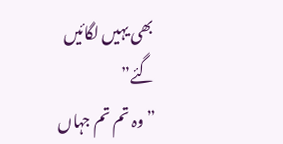بھی یہیں لگائیں گئے”
” وہ تم تم جہاں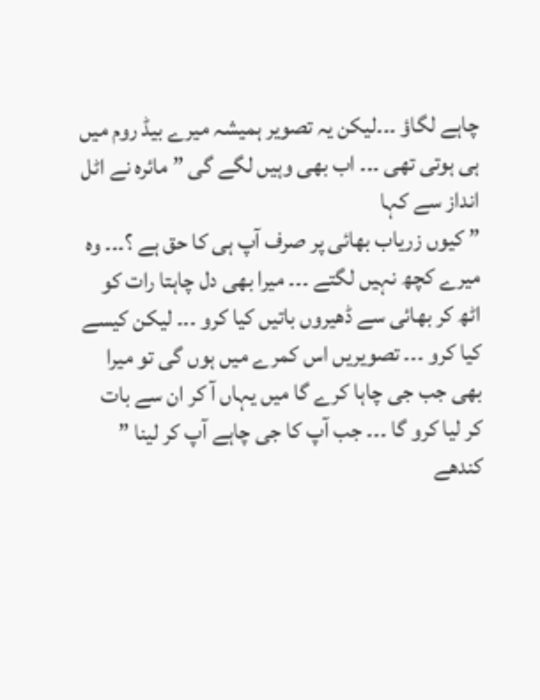چاہے لگاؤ ۔۔۔لیکن یہ تصویر ہمیشہ میرے بیڈ روم میں ہی ہوتی تھی ۔۔۔ اب بھی وہیں لگے گی ” مائرہ نے اٹل انداز سے کہا
” کیوں زریاب بھائی پر صرف آپ ہی کا حق ہے ؟۔۔۔ وہ میرے کچھ نہیں لگتے ۔۔۔ میرا بھی دل چاہتا رات کو اٹھ کر بھائی سے ڈھیروں باتیں کیا کرو ۔۔۔ لیکن کیسے کیا کرو ۔۔۔ تصویریں اس کمرے میں ہوں گی تو میرا بھی جب جی چاہا کرے گا میں یہاں آ کر ان سے بات کر لیا کرو گا ۔۔۔ جب آپ کا جی چاہے آپ کر لینا ” کندھے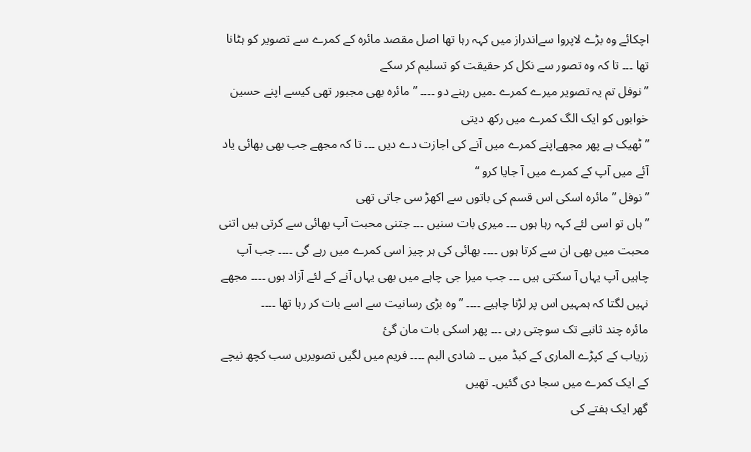اچکائے وہ بڑے لاپروا سےاندراز میں کہہ رہا تھا اصل مقصد مائرہ کے کمرے سے تصویر کو ہٹانا تھا ۔۔۔ تا کہ وہ تصور سے نکل کر حقیقت کو تسلیم کر سکے
” نوفل تم یہ تصویر میرے کمرے ۔میں رہنے دو ۔۔۔۔ ” مائرہ بھی مجبور تھی کیسے اپنے حسین خوابوں کو ایک الگ کمرے میں رکھ دیتی
” ٹھیک ہے پھر مجھےاپنے کمرے میں آنے کی اجازت دے دیں ۔۔۔ تا کہ مجھے جب بھی بھائی یاد آئے میں آپ کے کمرے میں آ جایا کرو “
” نوفل ” مائرہ اسکی اس قسم کی باتوں سے اکھڑ سی جاتی تھی
” ہاں تو اسی لئے کہہ رہا ہوں ۔۔۔ میری بات سنیں ۔۔۔ جتنی محبت آپ بھائی سے کرتی ہیں اتنی محبت میں بھی ان سے کرتا ہوں ۔۔۔۔ بھائی کی ہر چیز اسی کمرے میں رہے گی ۔۔۔۔ جب آپ چاہیں آپ یہاں آ سکتی ہیں ۔۔۔ جب میرا جی چاہے میں بھی یہاں آنے کے لئے آزاد ہوں ۔۔۔۔ مجھے نہیں لگتا کہ ہمہیں اس پر لڑنا چاہیے ۔۔۔۔ ” وہ بڑی رسانیت سے اسے بات کر رہا تھا ۔۔۔۔
مائرہ چند ثانیے تک سوچتی رہی ۔۔۔ پھر اسکی بات مان گئ
زریاب کے کپڑے الماری کے کبڈ میں ۔۔ شادی البم ۔۔۔۔ فریم میں لگیں تصویریں سب کچھ نیچے کے ایک کمرے میں سجا دی گئیں۔ تھیں
گھر ایک ہفتے کی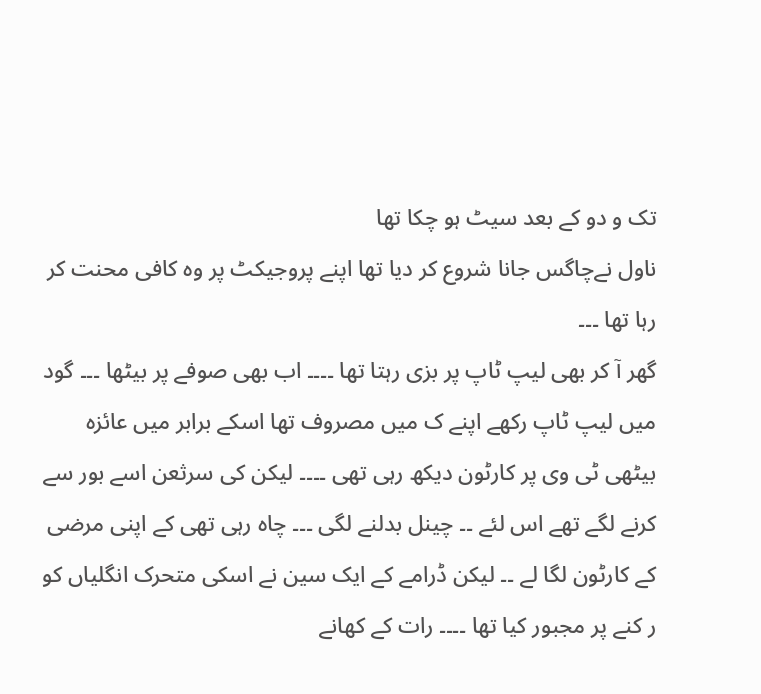تک و دو کے بعد سیٹ ہو چکا تھا
ناول نےچاگس جانا شروع کر دیا تھا اپنے پروجیکٹ پر وہ کافی محنت کر رہا تھا ۔۔۔
گھر آ کر بھی لیپ ٹاپ پر بزی رہتا تھا ۔۔۔۔ اب بھی صوفے پر بیٹھا ۔۔۔ گود میں لیپ ٹاپ رکھے اپنے ک میں مصروف تھا اسکے برابر میں عائزہ بیٹھی ٹی وی پر کارٹون دیکھ رہی تھی ۔۔۔۔ لیکن کی سرثعن اسے بور سے کرنے لگے تھے اس لئے ۔۔ چینل بدلنے لگی ۔۔۔ چاہ رہی تھی کے اپنی مرضی کے کارٹون لگا لے ۔۔ لیکن ڈرامے کے ایک سین نے اسکی متحرک انگلیاں کو ر کنے پر مجبور کیا تھا ۔۔۔۔ رات کے کھانے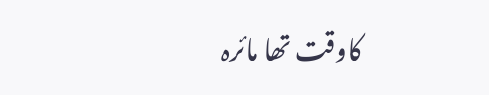کاوقت تھا مائرہ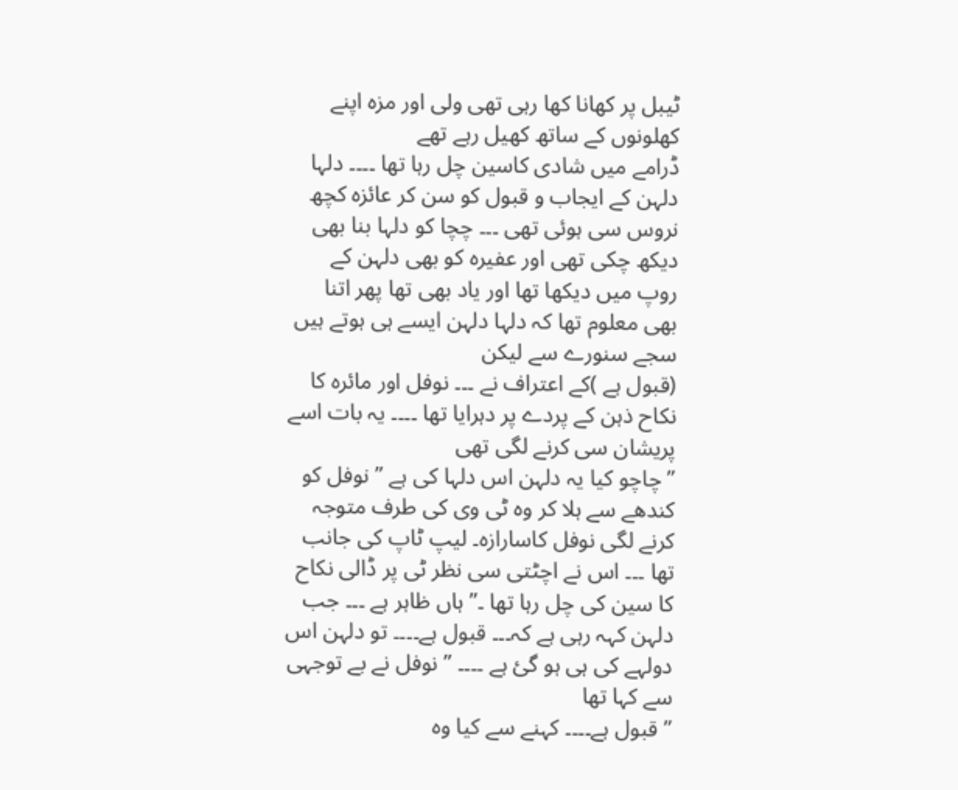ٹیبل پر کھانا کھا رہی تھی ولی اور مزہ اپنے کھلونوں کے ساتھ کھیل رہے تھے
ڈرامے میں شادی کاسین چل رہا تھا ۔۔۔۔ دلہا دلہن کے ایجاب و قبول کو سن کر عائزہ کچھ نروس سی ہوئی تھی ۔۔۔ چچا کو دلہا بنا بھی دیکھ چکی تھی اور عفیرہ کو بھی دلہن کے روپ میں دیکھا تھا اور یاد بھی تھا پھر اتنا بھی معلوم تھا کہ دلہا دلہن ایسے ہی ہوتے ہیں سجے سنورے سے لیکن
(قبول ہے )کے اعتراف نے ۔۔۔ نوفل اور مائرہ کا نکاح ذہن کے پردے پر دہرایا تھا ۔۔۔۔ یہ بات اسے پریشان سی کرنے لگی تھی
” چاچو کیا یہ دلہن اس دلہا کی ہے ” نوفل کو کندھے سے ہلا کر وہ ٹی وی کی طرف متوجہ کرنے لگی نوفل کاسارازہ۔ لیپ ٹاپ کی جانب تھا ۔۔۔ اس نے اچٹتی سی نظر ٹی پر ڈالی نکاح کا سین کی چل رہا تھا ۔” ہاں ظاہر ہے ۔۔۔ جب دلہن کہہ رہی ہے کہ۔۔۔ قبول ہے۔۔۔۔ تو دلہن اس دولہے کی ہی ہو گئ ہے ۔۔۔۔ ” نوفل نے بے توجہی سے کہا تھا
” قبول ہے۔۔۔۔ کہنے سے کیا وہ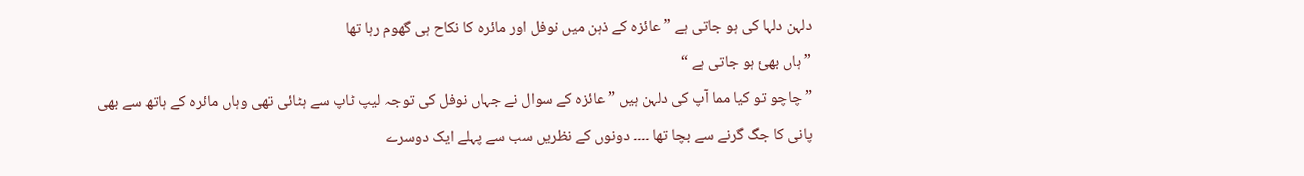دلہن دلہا کی ہو جاتی ہے ” عائزہ کے ذہن میں نوفل اور مائرہ کا نکاح ہی گھوم رہا تھا
” ہاں بھئ ہو جاتی ہے “
” چاچو تو کیا مما آپ کی دلہن ہیں ” عائزہ کے سوال نے جہاں نوفل کی توجہ لیپ ٹاپ سے ہٹائی تھی وہاں مائرہ کے ہاتھ سے بھی پانی کا جگ گرنے سے بچا تھا ۔۔۔۔ دونوں کے نظریں سب سے پہلے ایک دوسرے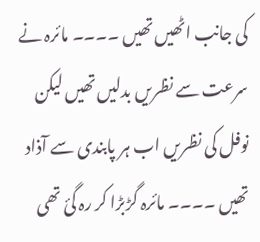کی جانب اٹھیں تھیں ۔۔۔۔ مائرہ نے سرعت سے نظریں بدلیں تھیں لیکن نوفل کی نظریں اب ہر پابندی سے آذاد تھیں ۔۔۔۔ مائرہ گڑبڑا کر رہ گئ تھی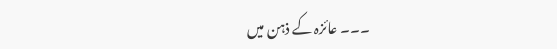۔۔۔ عائزہ کے ذہن میں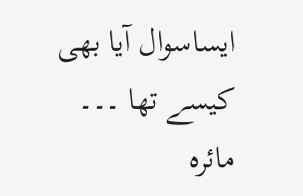ایساسوال آیا بھی کیسے تھا ۔۔۔ مائرہ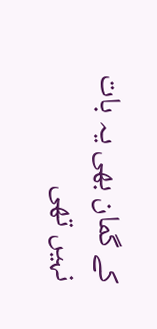کے گمان بھی یہ بات نہیں تھی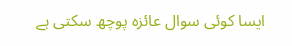ایسا کوئی سوال عائزہ پوچھ سکتی ہے